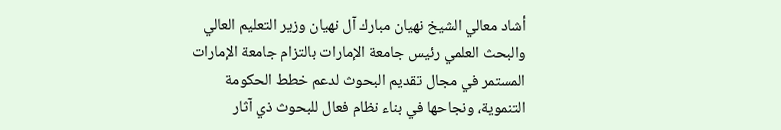أشاد معالي الشيخ نهيان مبارك آل نهيان وزير التعليم العالي والبحث العلمي رئيس جامعة الإمارات بالتزام جامعة الإمارات المستمر في مجال تقديم البحوث لدعم خطط الحكومة التنموية، ونجاحها في بناء نظام فعال للبحوث ذي آثار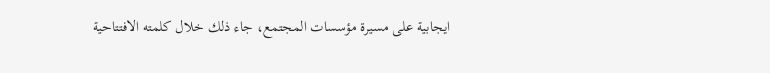ايجابية على مسيرة مؤسسات المجتمع، جاء ذلك خلال كلمته الافتتاحية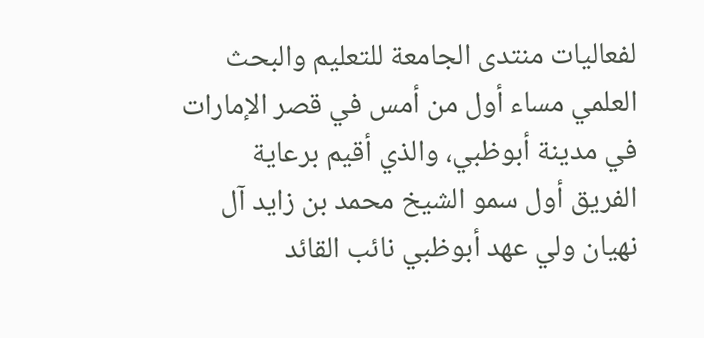لفعاليات منتدى الجامعة للتعليم والبحث العلمي مساء أول من أمس في قصر الإمارات في مدينة أبوظبي، والذي أقيم برعاية الفريق أول سمو الشيخ محمد بن زايد آل نهيان ولي عهد أبوظبي نائب القائد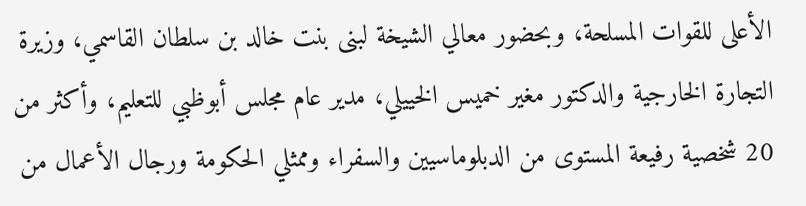الأعلى للقوات المسلحة، وبحضور معالي الشيخة لبنى بنت خالد بن سلطان القاسمي، وزيرة التجارة الخارجية والدكتور مغير خميس الخييلي، مدير عام مجلس أبوظبي للتعليم، وأكثر من 20 شخصية رفيعة المستوى من الدبلوماسيين والسفراء وممثلي الحكومة ورجال الأعمال من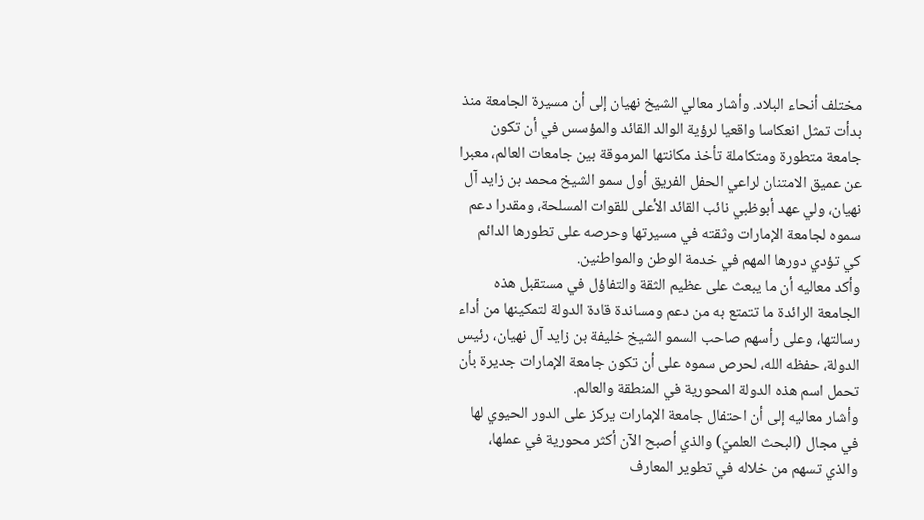مختلف أنحاء البلاد. وأشار معالي الشيخ نهيان إلى أن مسيرة الجامعة منذ بدأت تمثل انعكاسا واقعيا لرؤية الوالد القائد والمؤسس في أن تكون جامعة متطورة ومتكاملة تأخذ مكانتها المرموقة بين جامعات العالم، معبرا عن عميق الامتنان لراعي الحفل الفريق أول سمو الشيخ محمد بن زايد آل نهيان، ولي عهد أبوظبي نائب القائد الأعلى للقوات المسلحة، ومقدرا دعم سموه لجامعة الإمارات وثقته في مسيرتها وحرصه على تطورها الدائم كي تؤدي دورها المهم في خدمة الوطن والمواطنين.
وأكد معاليه أن ما يبعث على عظيم الثقة والتفاؤل في مستقبل هذه الجامعة الرائدة ما تتمتع به من دعم ومساندة قادة الدولة لتمكينها من أداء رسالتها، وعلى رأسهم صاحب السمو الشيخ خليفة بن زايد آل نهيان، رئيس الدولة، حفظه الله، لحرص سموه على أن تكون جامعة الإمارات جديرة بأن تحمل اسم هذه الدولة المحورية في المنطقة والعالم.
وأشار معاليه إلى أن احتفال جامعة الإمارات يركز على الدور الحيوي لها في مجال (البحث العلميّ) والذي أصبح الآن أكثر محورية في عملها، والذي تسهم من خلاله في تطوير المعارف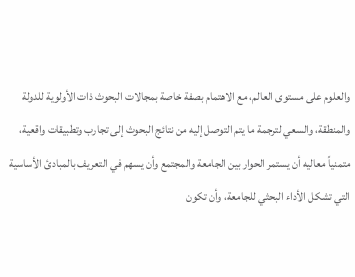والعلوم على مستوى العالم، مع الاهتمام بصفة خاصة بمجالات البحوث ذات الأولوية للدولة والمنطقة، والسعي لترجمة ما يتم التوصل إليه من نتائج البحوث إلى تجارب وتطبيقات واقعية، متمنياً معاليه أن يستمر الحوار بين الجامعة والمجتمع وأن يسهم في التعريف بالمبادئ الأساسية التي تشكل الأداء البحثي للجامعة، وأن تكون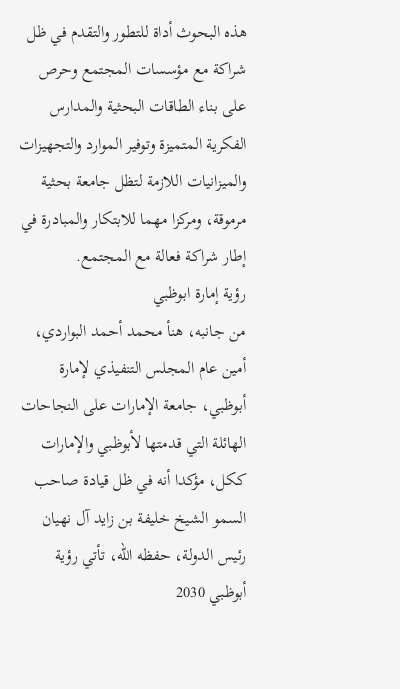هذه البحوث أداة للتطور والتقدم في ظل شراكة مع مؤسسات المجتمع وحرص على بناء الطاقات البحثية والمدارس الفكرية المتميزة وتوفير الموارد والتجهيزات والميزانيات اللازمة لتظل جامعة بحثية مرموقة، ومركزا مهما للابتكار والمبادرة في إطار شراكة فعالة مع المجتمع.
رؤية إمارة ابوظبي
من جانبه، هنأ محمد أحمد البواردي، أمين عام المجلس التنفيذي لإمارة أبوظبي، جامعة الإمارات على النجاحات الهائلة التي قدمتها لأبوظبي والإمارات ككل، مؤكدا أنه في ظل قيادة صاحب السمو الشيخ خليفة بن زايد آل نهيان رئيس الدولة، حفظه الله، تأتي رؤية أبوظبي 2030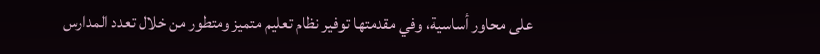على محاور أساسية، وفي مقدمتها توفير نظام تعليم متميز ومتطور من خلال تعدد المدارس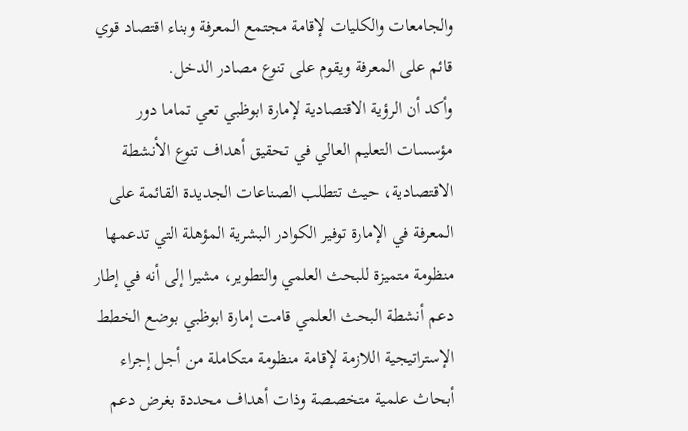والجامعات والكليات لإقامة مجتمع المعرفة وبناء اقتصاد قوي قائم على المعرفة ويقوم على تنوع مصادر الدخل.
وأكد أن الرؤية الاقتصادية لإمارة ابوظبي تعي تماما دور مؤسسات التعليم العالي في تحقيق أهداف تنوع الأنشطة الاقتصادية، حيث تتطلب الصناعات الجديدة القائمة على المعرفة في الإمارة توفير الكوادر البشرية المؤهلة التي تدعمها منظومة متميزة للبحث العلمي والتطوير، مشيرا إلى أنه في إطار دعم أنشطة البحث العلمي قامت إمارة ابوظبي بوضع الخطط الإستراتيجية اللازمة لإقامة منظومة متكاملة من أجل إجراء أبحاث علمية متخصصة وذات أهداف محددة بغرض دعم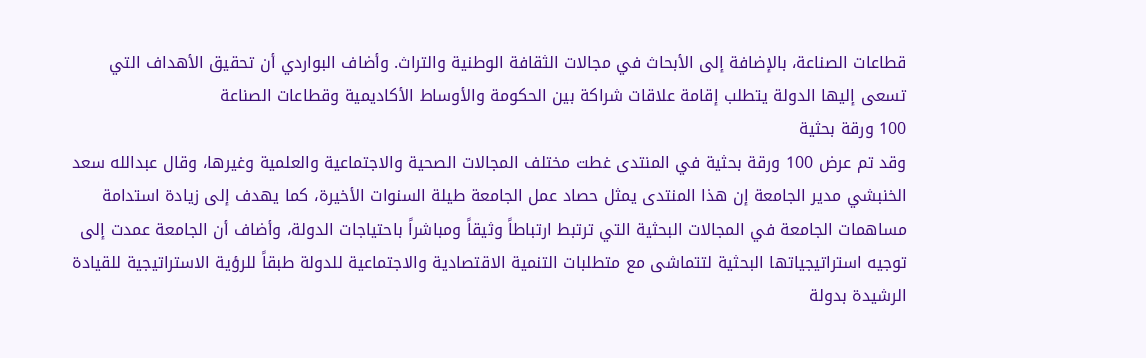قطاعات الصناعة، بالإضافة إلى الأبحاث في مجالات الثقافة الوطنية والتراث. وأضاف البواردي أن تحقيق الأهداف التي تسعى إليها الدولة يتطلب إقامة علاقات شراكة بين الحكومة والأوساط الأكاديمية وقطاعات الصناعة
100 ورقة بحثية
وقد تم عرض 100 ورقة بحثية في المنتدى غطت مختلف المجالات الصحية والاجتماعية والعلمية وغيرها، وقال عبدالله سعد الخنبشي مدير الجامعة إن هذا المنتدى يمثل حصاد عمل الجامعة طيلة السنوات الأخيرة، كما يهدف إلى زيادة استدامة مساهمات الجامعة في المجالات البحثية التي ترتبط ارتباطاً وثيقاً ومباشراً باحتياجات الدولة، وأضاف أن الجامعة عمدت إلى توجيه استراتيجياتها البحثية لتتماشى مع متطلبات التنمية الاقتصادية والاجتماعية للدولة طبقاً للرؤية الاستراتيجية للقيادة الرشيدة بدولة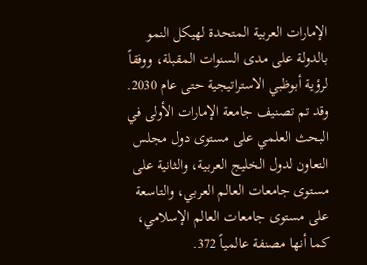الإمارات العربية المتحدة لهيكل النمو بالدولة على مدى السنوات المقبلة، ووفقاً لرؤية أبوظبي الاستراتيجية حتى عام 2030. وقد تم تصنيف جامعة الإمارات الأولى في البحث العلمي على مستوى دول مجلس التعاون لدول الخليج العربية، والثانية على مستوى جامعات العالم العربي، والتاسعة على مستوى جامعات العالم الإسلامي، كما أنها مصنفة عالمياً 372.